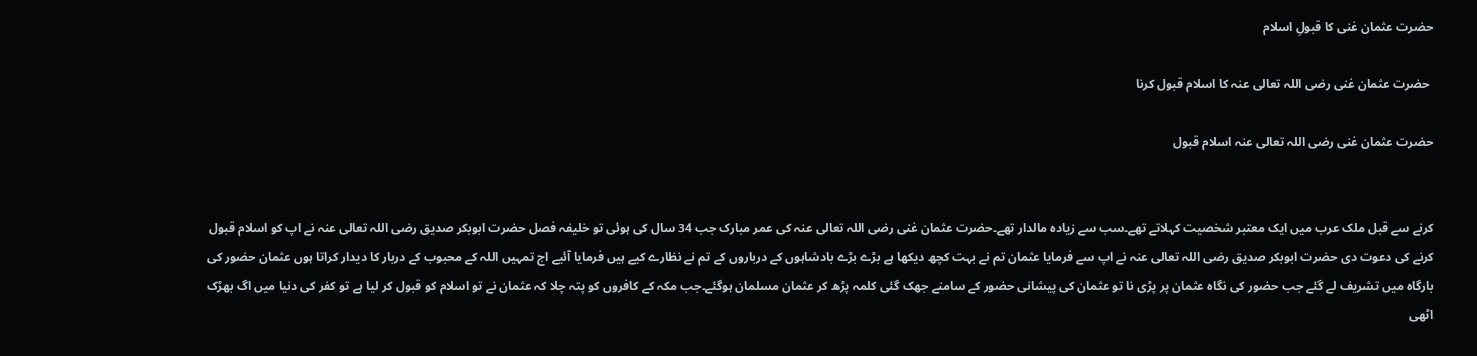حضرت عثمان غنی کا قبولِ اسلام

 حضرت عثمان غنی رضی اللہ تعالی عنہ کا اسلام قبول کرنا

حضرت عثمان غنی رضی اللہ تعالی عنہ اسلام قبول


کرنے سے قبل ملک عرب میں ایک معتبر شخصیت کہلاتے تھے۔سب سے زیادہ مالدار تھے۔حضرت عثمان غنی رضی اللہ تعالی عنہ کی عمر مبارک جب 34 سال کی ہوئی تو خلیفہ فصل حضرت ابوبکر صدیق رضی اللہ تعالی عنہ نے اپ کو اسلام قبول کرنے کی دعوت دی حضرت ابوبکر صدیق رضی اللہ تعالی عنہ نے اپ سے فرمایا عثمان تم نے بہت کچھ دیکھا ہے بڑے بڑے بادشاہوں کے درباروں کے تم نے نظارے کیے ہیں فرمایا آئیے اج تمہیں اللہ کے محبوب کے دربار کا دیدار کراتا ہوں عثمان حضور کی بارگاہ میں تشریف لے گئے جب حضور کی نگاہ عثمان پر پڑی نا تو عثمان کی پیشانی حضور کے سامنے جھک گئی کلمہ پڑھ کر عثمان مسلمان ہوگئے۔جب مکہ کے کافروں کو پتہ چلا کہ عثمان نے تو اسلام کو قبول کر لیا ہے تو کفر کی دنیا میں اگ بھڑک اٹھی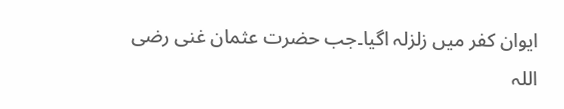ایوان کفر میں زلزلہ اگیا۔جب حضرت عثمان غنی رضی اللہ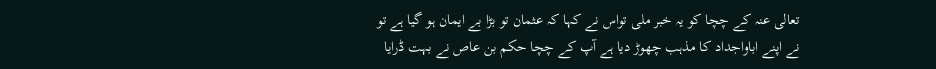تعالی عنہ کے چچا کو یہ خبر ملی تواس نے کہا کہ عثمان تو بڑا بے ایمان ہو گیا ہے تو نے اپنے اباواجداد کا مذہب چھوڑ دیا ہے آپ کے چچا حکم بن عاص نے بہت ڈرایا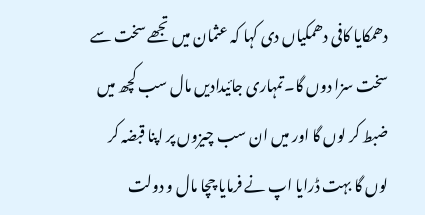دھمکایا کافی دھمکیاں دی کہا کہ عثمان میں تجھے سخت سے سخت سزا دوں گا۔تمہاری جائیدادیں مال سب کچھ میں ضبط کر لوں گا اور میں ان سب چیزوں پر اپنا قبضہ کر لوں گا بہت ڈرایا اپ نے فرمایا چچا مال و دولت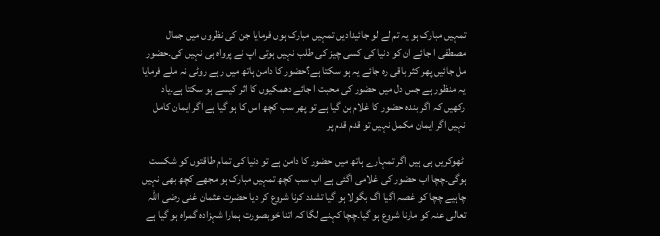تمہیں مبارک ہو یہ تم لے لو جائیدادیں تمہیں مبارک ہوں فرمایا جن کی نظروں میں جمال مصطفی ا جائے ان کو دنیا کی کسی چیز کی طلب نہیں ہوتی اپ نے پرواہ ہی نہیں کی۔حضور مل جائیں پھر کثر باقی رہ جائے یہ ہو سکتا ہے؟حضور کا دامن ہاتھ میں رہے روٹی نہ ملے فرمایا یہ منظور ہے جس دل میں حضور کی محبت ا جائے دھمکیوں کا اثر کیسے ہو سکتا ہے۔یاد رکھیں کہ اگر بندہ حضور کا غلام بن گیا ہے تو پھر سب کچھ اس کا ہو گیا ہے اگر ایمان کامل نہیں اگر ایمان مکمل نہیں تو قدم قدم پر

 ٹھوکریں ہی ہیں اگر تمہارے ہاتھ میں حضور کا دامن ہے تو دنیا کی تمام طاقتوں کو شکست ہوگی۔چچا اب حضور کی غلامی اگئی ہے اب سب کچھ تمہیں مبارک ہو مجھے کچھ بھی نہیں چاہیے چچا کو غصہ اگیا اگ بگولا ہو گیا تشدد کرنا شروع کر دیا حضرت عثمان غنی رضی اللہ تعالی عنہ کو مارنا شروع ہو گیا۔چچا کہنے لگا کہ اتنا خوبصورت ہمارا شہزادہ گمراہ ہو گیا ہے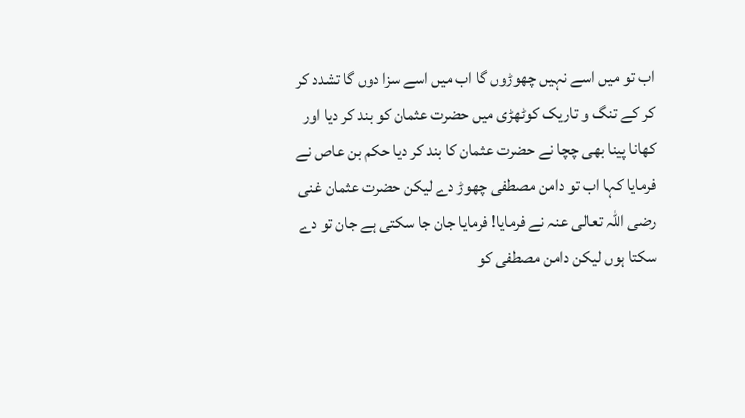اب تو میں اسے نہیں چھوڑوں گا اب میں اسے سزا دوں گا تشدد کر کر کے تنگ و تاریک کوٹھڑی میں حضرت عثمان کو بند کر دیا اور کھانا پینا بھی چچا نے حضرت عثمان کا بند کر دیا حکم بن عاص نے فرمایا کہا اب تو دامن مصطفی چھوڑ دے لیکن حضرت عثمان غنی رضی اللہ تعالی عنہ نے فرمایا! فرمایا جان جا سکتی ہے جان تو دے سکتا ہوں لیکن دامن مصطفی کو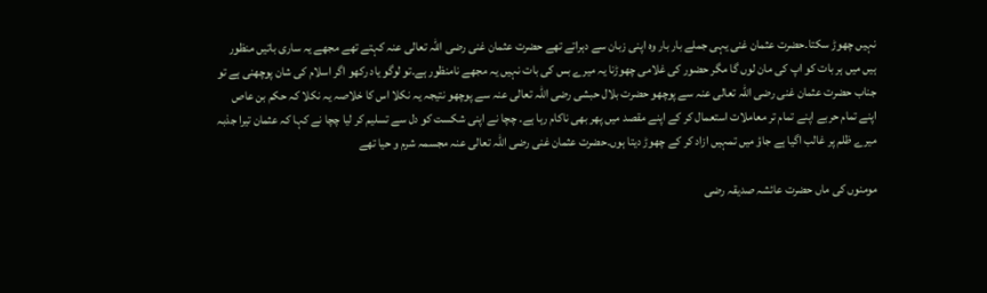نہیں چھوڑ سکتا۔حضرت عثمان غنی یہی جملے بار بار وہ اپنی زبان سے دہراتے تھے حضرت عثمان غنی رضی اللہ تعالی عنہ کہتے تھے مجھے یہ ساری باتیں منظور ہیں میں ہر بات کو اپ کی مان لوں گا مگر حضور کی غلامی چھوڑنا یہ میرے بس کی بات نہیں یہ مجھے نامنظور ہے۔تو لوگو یاد رکھو اگر اسلام کی شان پوچھنی ہے تو جناب حضرت عثمان غنی رضی اللہ تعالی عنہ سے پوچھو حضرت بلال حبشی رضی اللہ تعالی عنہ سے پوچھو نتیجہ یہ نکلا اس کا خلاصہ یہ نکلا کہ حکم بن عاص اپنے تمام حربے اپنے تمام تر معاملات استعمال کر کے اپنے مقصد میں پھر بھی ناکام رہا ہے۔ چچا نے اپنی شکست کو دل سے تسلیم کر لیا چچا نے کہا کہ عثمان تیرا جذبہ میرے ظلم پر غالب اگیا ہے جاؤ میں تمہیں ازاد کر کے چھوڑ دیتا ہوں۔حضرت عثمان غنی رضی اللہ تعالی عنہ مجسمہ شرم و حیا تھے

مومنوں کی ماں حضرت عائشہ صدیقہ رضی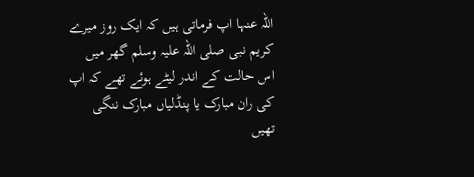اللہ عنہا اپ فرماتی ہیں کہ ایک روز میرے کریم نبی صلی اللہ علیہ وسلم گھر میں اس حالت کے اندر لیٹے ہوئے تھے کہ اپ کی ران مبارک یا پنڈلیاں مبارک ننگی تھیں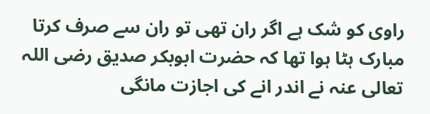راوی کو شک ہے اگر ران تھی تو ران سے صرف کرتا مبارک ہٹا ہوا تھا کہ حضرت ابوبکر صدیق رضی اللہ تعالی عنہ نے اندر انے کی اجازت مانگی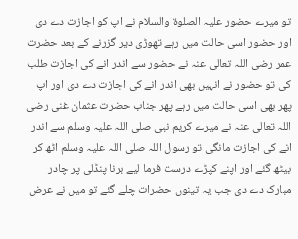تو میرے حضور علیہ الصلوۃ والسلام نے اپ کو اجازت دے دی اور حضور اسی حالت میں رہے تھوڑی دیر گزرنے کے بعد حضرت عمر رضی اللہ تعالی عنہ نے حضور سے اندر انے کی اجازت طلب کی تو حضور نے انہیں بھی اندر انے کی اجازت دے دی اور اپ پھر بھی اسی حالت میں رہے پھر جناب حضرت عثمان غنی رضی اللہ تعالی عنہ نے میرے کریم نبی صلی اللہ علیہ وسلم سے اندر انے کی اجازت مانگی تو رسول اللہ صلی اللہ علیہ وسلم اٹھ کر بیٹھ گئے اور اپنے کپڑے درست فرما لیے برنا پنڈلی پر چادر مبارک دے دی جب یہ تینوں حضرات چلے گئے تو میں نے عرض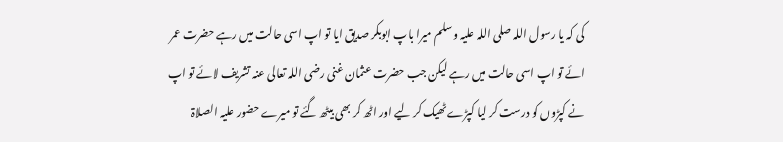کی کہ یا رسول اللہ صلی اللہ علیہ وسلم میرا باپ ابوبکر صدیق ایا تو اپ اسی حالت میں رہے حضرت عمر ائے تو اپ اسی حالت میں رہے لیکن جب حضرت عثمان غنی رضی اللہ تعالی عنہ تشریف لائے تو اپ نے کپڑوں کو درست کر لیا کپڑے ٹھیک کر لیے اور اٹھ کر بھی بیٹھ گئے تو میرے حضور علیہ الصلاۃ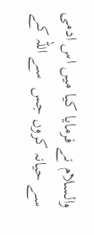والسلام نے فرمایا کیا میں اس ادمی سے حیانہ کروں جس  سے اللہ کے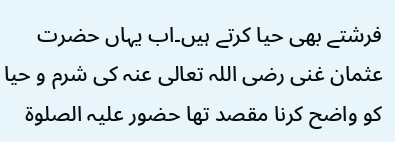فرشتے بھی حیا کرتے ہیں۔اب یہاں حضرت عثمان غنی رضی اللہ تعالی عنہ کی شرم و حیا کو واضح کرنا مقصد تھا حضور علیہ الصلوۃ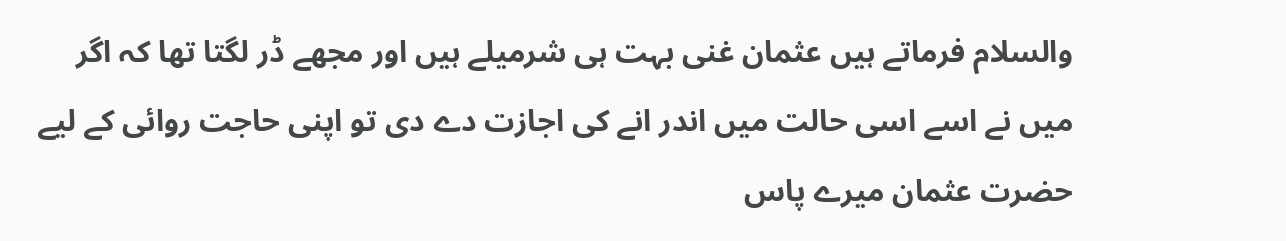والسلام فرماتے ہیں عثمان غنی بہت ہی شرمیلے ہیں اور مجھے ڈر لگتا تھا کہ اگر میں نے اسے اسی حالت میں اندر انے کی اجازت دے دی تو اپنی حاجت روائی کے لیے حضرت عثمان میرے پاس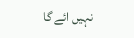نہیں ائے گا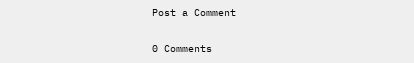Post a Comment

0 Comments